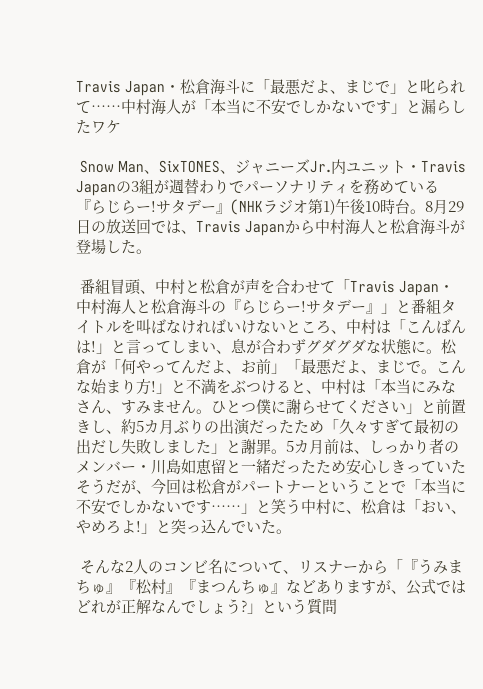Travis Japan・松倉海斗に「最悪だよ、まじで」と叱られて……中村海人が「本当に不安でしかないです」と漏らしたワケ

 Snow Man、SixTONES、ジャニーズJr.内ユニット・Travis Japanの3組が週替わりでパーソナリティを務めている『らじらー!サタデー』(NHKラジオ第1)午後10時台。8月29日の放送回では、Travis Japanから中村海人と松倉海斗が登場した。

 番組冒頭、中村と松倉が声を合わせて「Travis Japan・中村海人と松倉海斗の『らじらー!サタデー』」と番組タイトルを叫ばなければいけないところ、中村は「こんばんは!」と言ってしまい、息が合わずグダグダな状態に。松倉が「何やってんだよ、お前」「最悪だよ、まじで。こんな始まり方!」と不満をぶつけると、中村は「本当にみなさん、すみません。ひとつ僕に謝らせてください」と前置きし、約5カ月ぶりの出演だったため「久々すぎて最初の出だし失敗しました」と謝罪。5カ月前は、しっかり者のメンバー・川島如恵留と一緒だったため安心しきっていたそうだが、今回は松倉がパートナーということで「本当に不安でしかないです……」と笑う中村に、松倉は「おい、やめろよ!」と突っ込んでいた。

 そんな2人のコンビ名について、リスナーから「『うみまちゅ』『松村』『まつんちゅ』などありますが、公式ではどれが正解なんでしょう?」という質問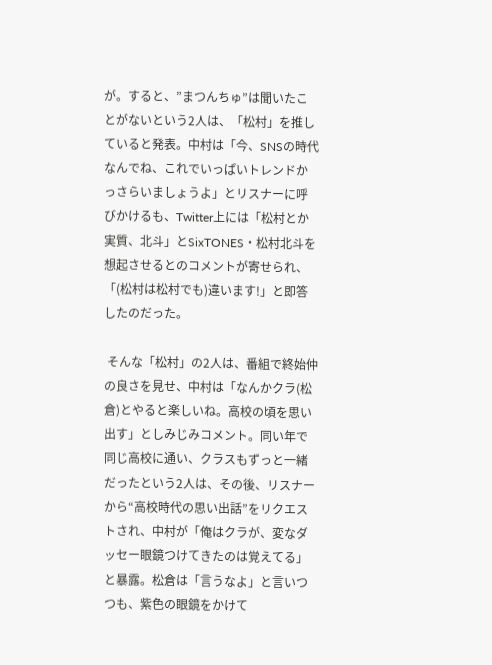が。すると、”まつんちゅ”は聞いたことがないという2人は、「松村」を推していると発表。中村は「今、SNSの時代なんでね、これでいっぱいトレンドかっさらいましょうよ」とリスナーに呼びかけるも、Twitter上には「松村とか実質、北斗」とSixTONES・松村北斗を想起させるとのコメントが寄せられ、「(松村は松村でも)違います!」と即答したのだった。

 そんな「松村」の2人は、番組で終始仲の良さを見せ、中村は「なんかクラ(松倉)とやると楽しいね。高校の頃を思い出す」としみじみコメント。同い年で同じ高校に通い、クラスもずっと一緒だったという2人は、その後、リスナーから“高校時代の思い出話”をリクエストされ、中村が「俺はクラが、変なダッセー眼鏡つけてきたのは覚えてる」と暴露。松倉は「言うなよ」と言いつつも、紫色の眼鏡をかけて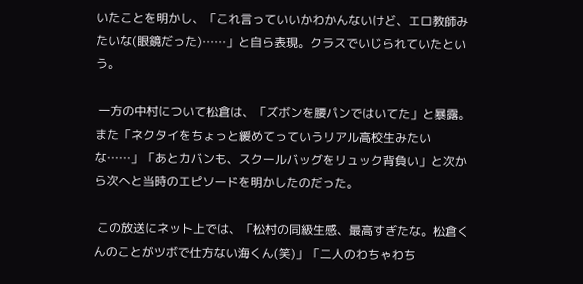いたことを明かし、「これ言っていいかわかんないけど、エロ教師みたいな(眼鏡だった)……」と自ら表現。クラスでいじられていたという。

 一方の中村について松倉は、「ズボンを腰パンではいてた」と暴露。また「ネクタイをちょっと緩めてっていうリアル高校生みたいな……」「あとカバンも、スクールバッグをリュック背負い」と次から次へと当時のエピソードを明かしたのだった。

 この放送にネット上では、「松村の同級生感、最高すぎたな。松倉くんのことがツボで仕方ない海くん(笑)」「二人のわちゃわち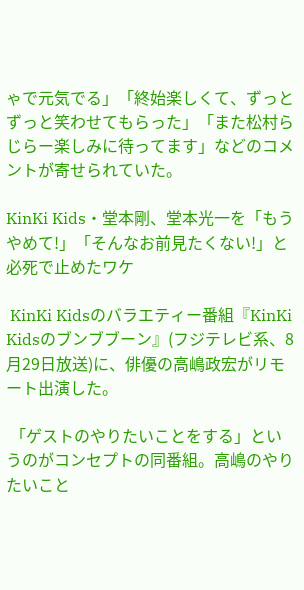ゃで元気でる」「終始楽しくて、ずっとずっと笑わせてもらった」「また松村らじらー楽しみに待ってます」などのコメントが寄せられていた。

KinKi Kids・堂本剛、堂本光一を「もうやめて!」「そんなお前見たくない!」と必死で止めたワケ

 KinKi Kidsのバラエティー番組『KinKi Kidsのブンブブーン』(フジテレビ系、8月29日放送)に、俳優の高嶋政宏がリモート出演した。

 「ゲストのやりたいことをする」というのがコンセプトの同番組。高嶋のやりたいこと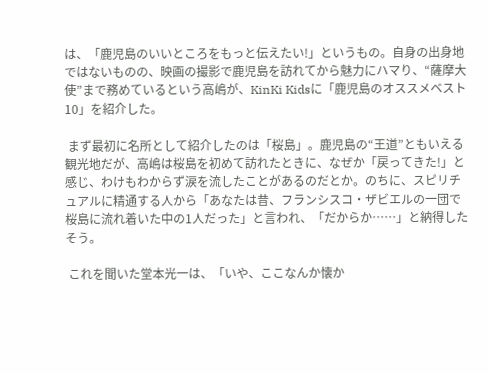は、「鹿児島のいいところをもっと伝えたい!」というもの。自身の出身地ではないものの、映画の撮影で鹿児島を訪れてから魅力にハマり、“薩摩大使”まで務めているという高嶋が、KinKi Kidsに「鹿児島のオススメベスト10」を紹介した。

 まず最初に名所として紹介したのは「桜島」。鹿児島の“王道”ともいえる観光地だが、高嶋は桜島を初めて訪れたときに、なぜか「戻ってきた!」と感じ、わけもわからず涙を流したことがあるのだとか。のちに、スピリチュアルに精通する人から「あなたは昔、フランシスコ・ザビエルの一団で桜島に流れ着いた中の1人だった」と言われ、「だからか……」と納得したそう。

 これを聞いた堂本光一は、「いや、ここなんか懐か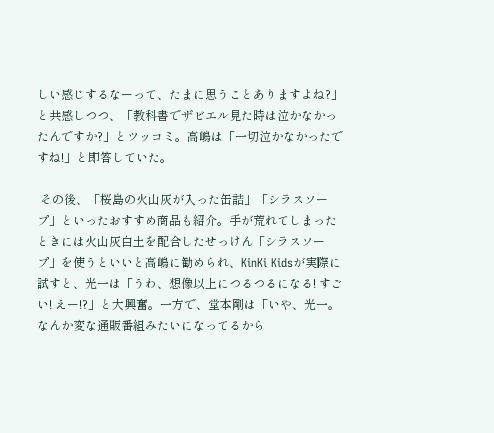しい感じするなーって、たまに思うことありますよね?」と共感しつつ、「教科書でザビエル見た時は泣かなかったんですか?」とツッコミ。高嶋は「一切泣かなかったですね!」と即答していた。

 その後、「桜島の火山灰が入った缶詰」「シラスソープ」といったおすすめ商品も紹介。手が荒れてしまったときには火山灰白土を配合したせっけん「シラスソープ」を使うといいと高嶋に勧められ、KinKi Kidsが実際に試すと、光一は「うわ、想像以上につるつるになる! すごい! えー!?」と大興奮。一方で、堂本剛は「いや、光一。なんか変な通販番組みたいになってるから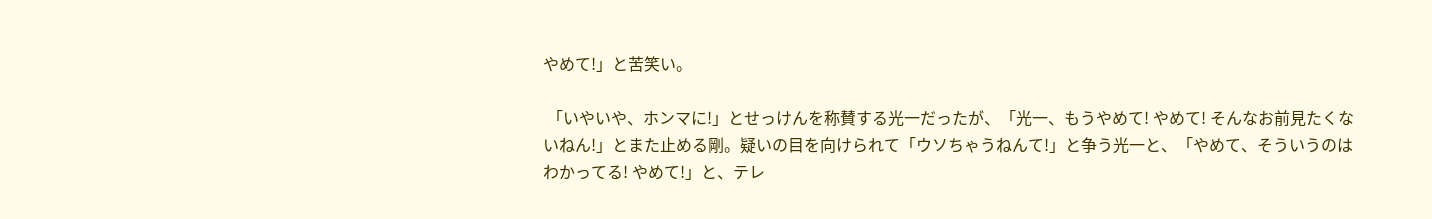やめて!」と苦笑い。

 「いやいや、ホンマに!」とせっけんを称賛する光一だったが、「光一、もうやめて! やめて! そんなお前見たくないねん!」とまた止める剛。疑いの目を向けられて「ウソちゃうねんて!」と争う光一と、「やめて、そういうのはわかってる! やめて!」と、テレ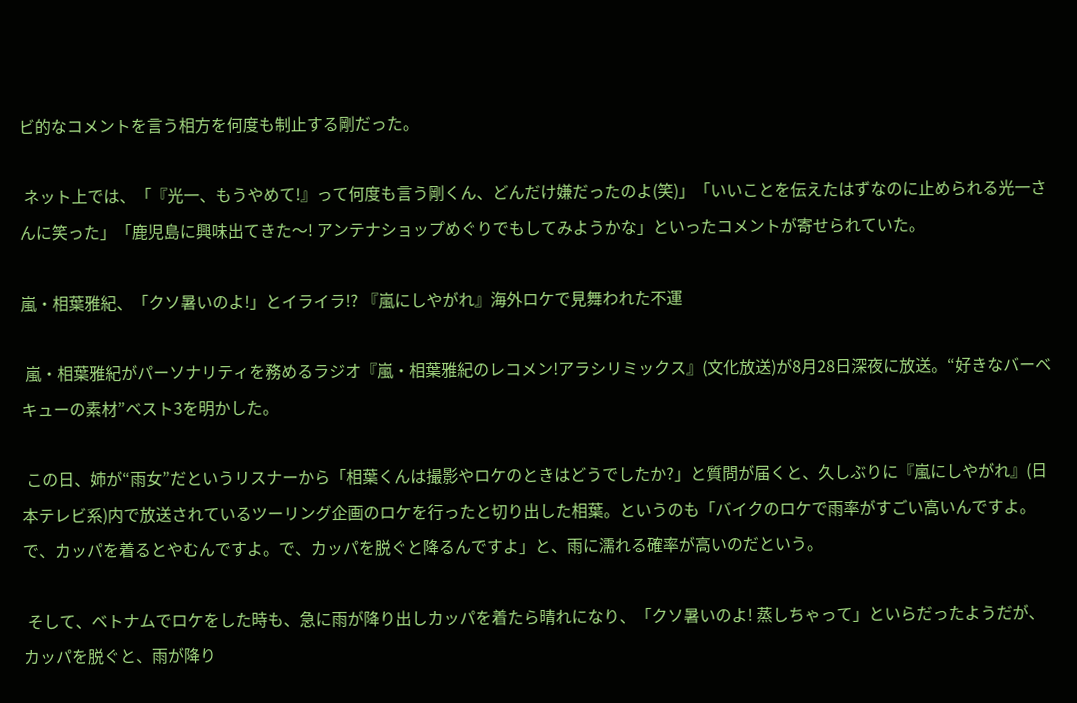ビ的なコメントを言う相方を何度も制止する剛だった。

 ネット上では、「『光一、もうやめて!』って何度も言う剛くん、どんだけ嫌だったのよ(笑)」「いいことを伝えたはずなのに止められる光一さんに笑った」「鹿児島に興味出てきた〜! アンテナショップめぐりでもしてみようかな」といったコメントが寄せられていた。

嵐・相葉雅紀、「クソ暑いのよ!」とイライラ!? 『嵐にしやがれ』海外ロケで見舞われた不運

 嵐・相葉雅紀がパーソナリティを務めるラジオ『嵐・相葉雅紀のレコメン!アラシリミックス』(文化放送)が8月28日深夜に放送。“好きなバーベキューの素材”ベスト3を明かした。

 この日、姉が“雨女”だというリスナーから「相葉くんは撮影やロケのときはどうでしたか?」と質問が届くと、久しぶりに『嵐にしやがれ』(日本テレビ系)内で放送されているツーリング企画のロケを行ったと切り出した相葉。というのも「バイクのロケで雨率がすごい高いんですよ。で、カッパを着るとやむんですよ。で、カッパを脱ぐと降るんですよ」と、雨に濡れる確率が高いのだという。

 そして、ベトナムでロケをした時も、急に雨が降り出しカッパを着たら晴れになり、「クソ暑いのよ! 蒸しちゃって」といらだったようだが、カッパを脱ぐと、雨が降り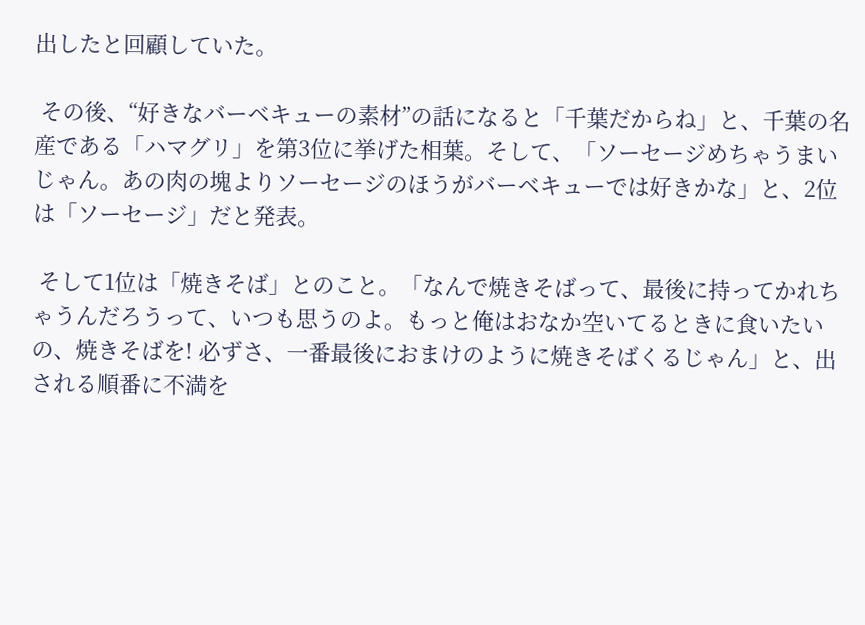出したと回顧していた。

 その後、“好きなバーベキューの素材”の話になると「千葉だからね」と、千葉の名産である「ハマグリ」を第3位に挙げた相葉。そして、「ソーセージめちゃうまいじゃん。あの肉の塊よりソーセージのほうがバーベキューでは好きかな」と、2位は「ソーセージ」だと発表。

 そして1位は「焼きそば」とのこと。「なんで焼きそばって、最後に持ってかれちゃうんだろうって、いつも思うのよ。もっと俺はおなか空いてるときに食いたいの、焼きそばを! 必ずさ、一番最後におまけのように焼きそばくるじゃん」と、出される順番に不満を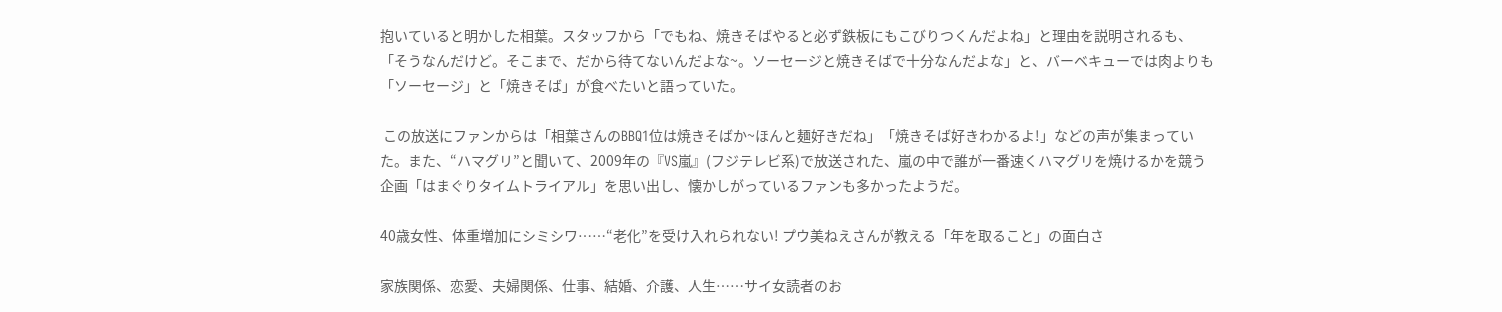抱いていると明かした相葉。スタッフから「でもね、焼きそばやると必ず鉄板にもこびりつくんだよね」と理由を説明されるも、「そうなんだけど。そこまで、だから待てないんだよな~。ソーセージと焼きそばで十分なんだよな」と、バーベキューでは肉よりも「ソーセージ」と「焼きそば」が食べたいと語っていた。

 この放送にファンからは「相葉さんのBBQ1位は焼きそばか~ほんと麺好きだね」「焼きそば好きわかるよ!」などの声が集まっていた。また、“ハマグリ”と聞いて、2009年の『VS嵐』(フジテレビ系)で放送された、嵐の中で誰が一番速くハマグリを焼けるかを競う企画「はまぐりタイムトライアル」を思い出し、懐かしがっているファンも多かったようだ。

40歳女性、体重増加にシミシワ……“老化”を受け入れられない! プウ美ねえさんが教える「年を取ること」の面白さ

家族関係、恋愛、夫婦関係、仕事、結婚、介護、人生……サイ女読者のお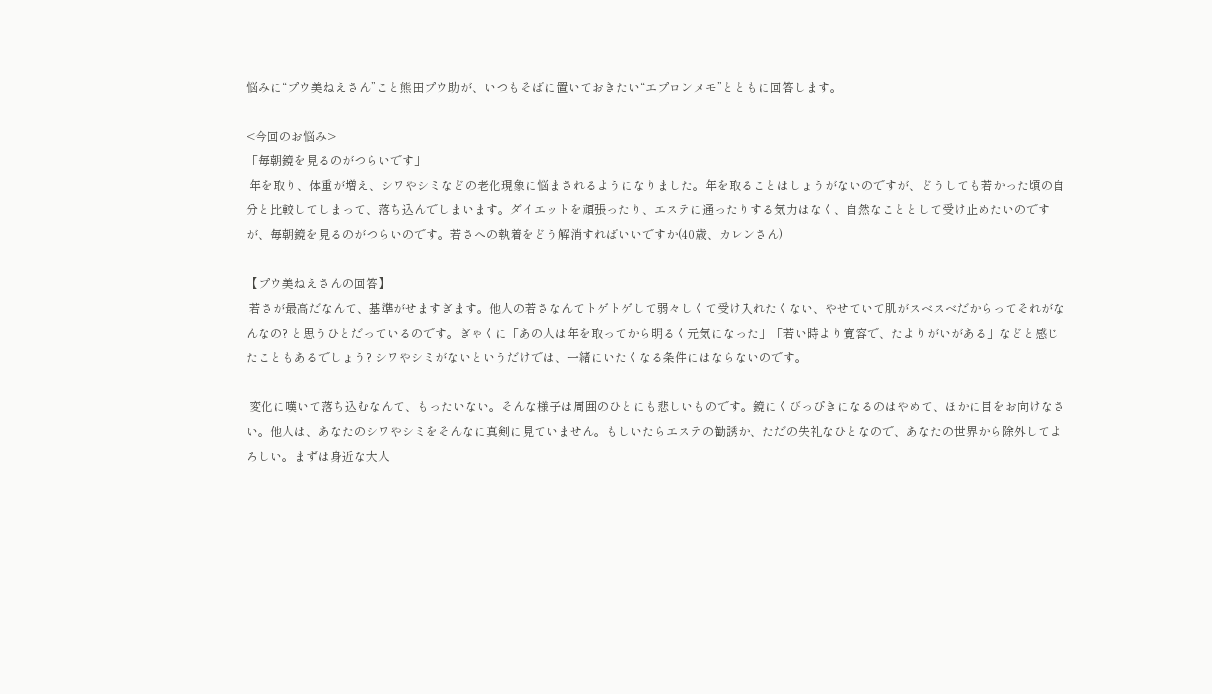悩みに“プウ美ねえさん”こと熊田プウ助が、いつもそばに置いておきたい“エプロンメモ”とともに回答します。

<今回のお悩み>
「毎朝鏡を見るのがつらいです」
 年を取り、体重が増え、シワやシミなどの老化現象に悩まされるようになりました。年を取ることはしょうがないのですが、どうしても若かった頃の自分と比較してしまって、落ち込んでしまいます。ダイエットを頑張ったり、エステに通ったりする気力はなく、自然なこととして受け止めたいのですが、毎朝鏡を見るのがつらいのです。若さへの執着をどう解消すればいいですか(40歳、カレンさん)

【プウ美ねえさんの回答】
 若さが最高だなんて、基準がせますぎます。他人の若さなんてトゲトゲして弱々しくて受け入れたくない、やせていて肌がスベスベだからってそれがなんなの? と思うひとだっているのです。ぎゃくに「あの人は年を取ってから明るく元気になった」「若い時より寛容で、たよりがいがある」などと感じたこともあるでしょう? シワやシミがないというだけでは、一緒にいたくなる条件にはならないのです。

 変化に嘆いて落ち込むなんて、もったいない。そんな様子は周囲のひとにも悲しいものです。鏡にくびっぴきになるのはやめて、ほかに目をお向けなさい。他人は、あなたのシワやシミをそんなに真剣に見ていません。もしいたらエステの勧誘か、ただの失礼なひとなので、あなたの世界から除外してよろしい。まずは身近な大人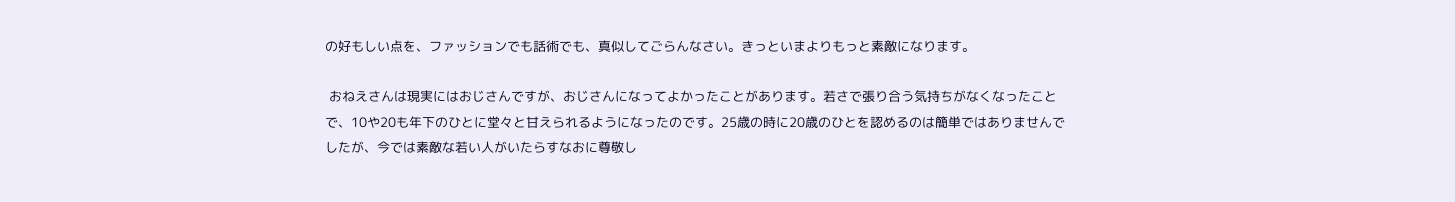の好もしい点を、ファッションでも話術でも、真似してごらんなさい。きっといまよりもっと素敵になります。

 おねえさんは現実にはおじさんですが、おじさんになってよかったことがあります。若さで張り合う気持ちがなくなったことで、10や20も年下のひとに堂々と甘えられるようになったのです。25歳の時に20歳のひとを認めるのは簡単ではありませんでしたが、今では素敵な若い人がいたらすなおに尊敬し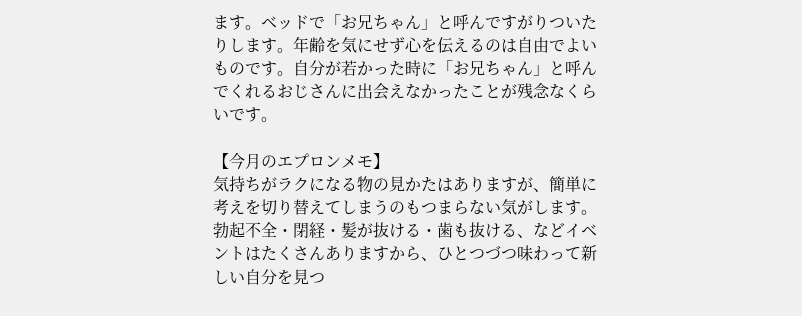ます。ベッドで「お兄ちゃん」と呼んですがりついたりします。年齢を気にせず心を伝えるのは自由でよいものです。自分が若かった時に「お兄ちゃん」と呼んでくれるおじさんに出会えなかったことが残念なくらいです。

【今月のエプロンメモ】
気持ちがラクになる物の見かたはありますが、簡単に考えを切り替えてしまうのもつまらない気がします。勃起不全・閉経・髪が抜ける・歯も抜ける、などイベントはたくさんありますから、ひとつづつ味わって新しい自分を見つ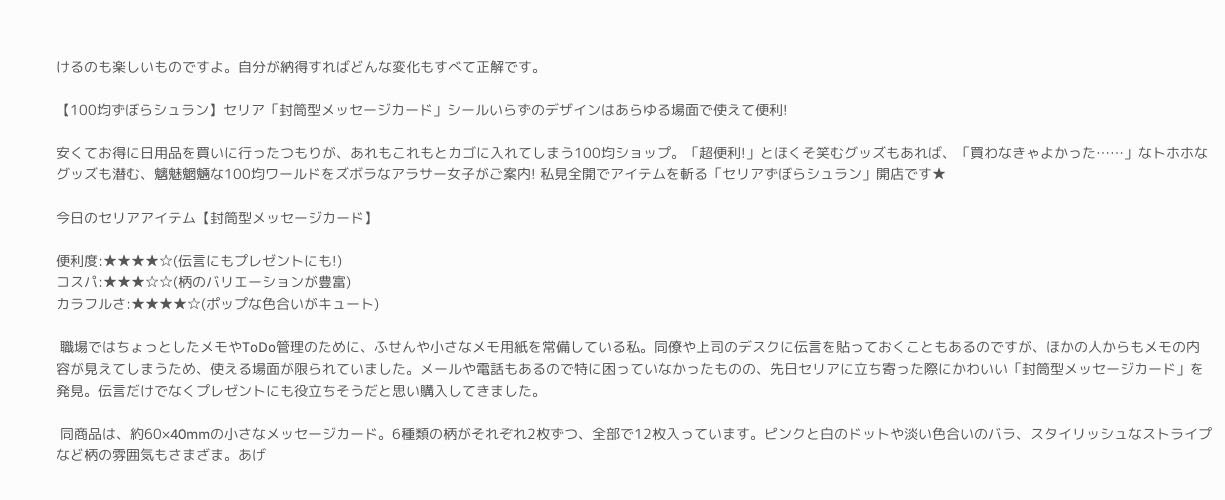けるのも楽しいものですよ。自分が納得すればどんな変化もすべて正解です。

【100均ずぼらシュラン】セリア「封筒型メッセージカード」シールいらずのデザインはあらゆる場面で使えて便利!

安くてお得に日用品を買いに行ったつもりが、あれもこれもとカゴに入れてしまう100均ショップ。「超便利!」とほくそ笑むグッズもあれば、「買わなきゃよかった……」なトホホなグッズも潜む、魑魅魍魎な100均ワールドをズボラなアラサー女子がご案内! 私見全開でアイテムを斬る「セリアずぼらシュラン」開店です★

今日のセリアアイテム【封筒型メッセージカード】

便利度:★★★★☆(伝言にもプレゼントにも!)
コスパ:★★★☆☆(柄のバリエーションが豊富)
カラフルさ:★★★★☆(ポップな色合いがキュート)

 職場ではちょっとしたメモやToDo管理のために、ふせんや小さなメモ用紙を常備している私。同僚や上司のデスクに伝言を貼っておくこともあるのですが、ほかの人からもメモの内容が見えてしまうため、使える場面が限られていました。メールや電話もあるので特に困っていなかったものの、先日セリアに立ち寄った際にかわいい「封筒型メッセージカード」を発見。伝言だけでなくプレゼントにも役立ちそうだと思い購入してきました。

 同商品は、約60×40mmの小さなメッセージカード。6種類の柄がそれぞれ2枚ずつ、全部で12枚入っています。ピンクと白のドットや淡い色合いのバラ、スタイリッシュなストライプなど柄の雰囲気もさまざま。あげ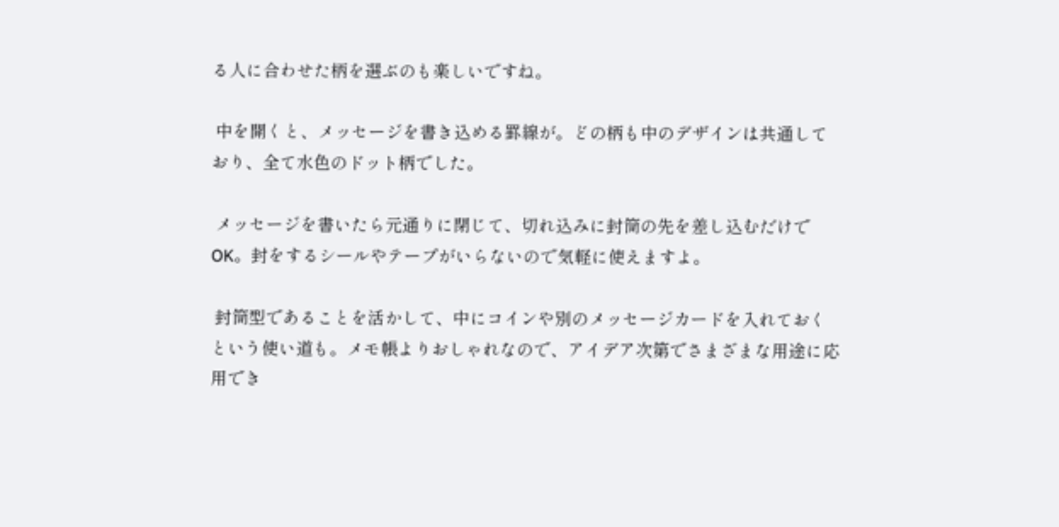る人に合わせた柄を選ぶのも楽しいですね。

 中を開くと、メッセージを書き込める罫線が。どの柄も中のデザインは共通しており、全て水色のドット柄でした。

 メッセージを書いたら元通りに閉じて、切れ込みに封筒の先を差し込むだけでOK。封をするシールやテープがいらないので気軽に使えますよ。

 封筒型であることを活かして、中にコインや別のメッセージカードを入れておくという使い道も。メモ帳よりおしゃれなので、アイデア次第でさまざまな用途に応用でき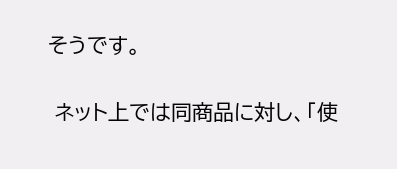そうです。

 ネット上では同商品に対し、「使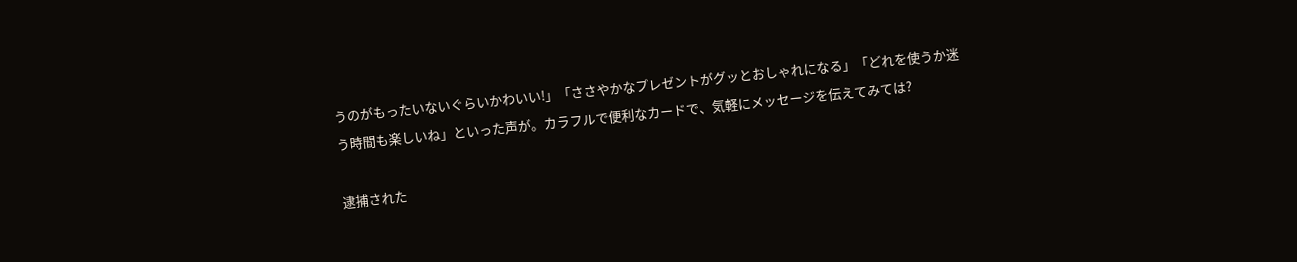うのがもったいないぐらいかわいい!」「ささやかなプレゼントがグッとおしゃれになる」「どれを使うか迷う時間も楽しいね」といった声が。カラフルで便利なカードで、気軽にメッセージを伝えてみては?

逮捕された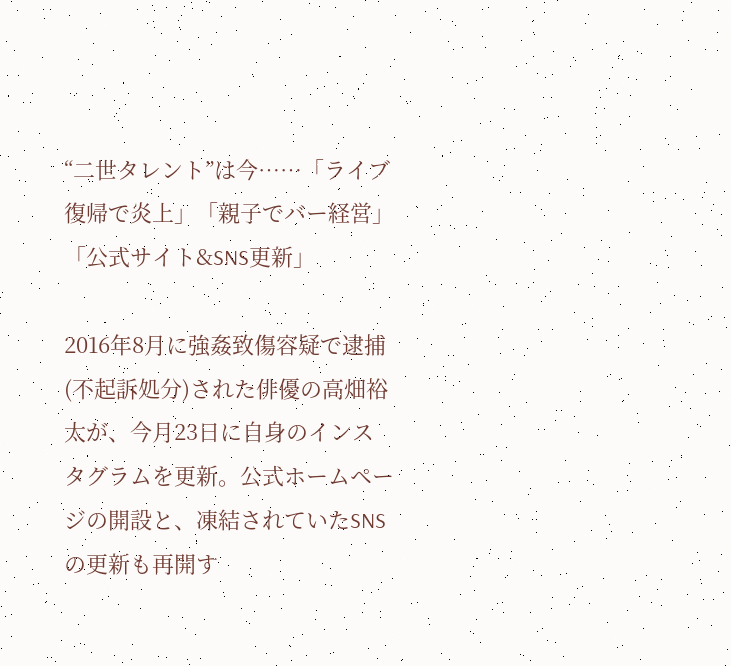“二世タレント”は今……「ライブ復帰で炎上」「親子でバー経営」「公式サイト&SNS更新」

2016年8月に強姦致傷容疑で逮捕(不起訴処分)された俳優の高畑裕太が、今月23日に自身のインスタグラムを更新。公式ホームページの開設と、凍結されていたSNSの更新も再開す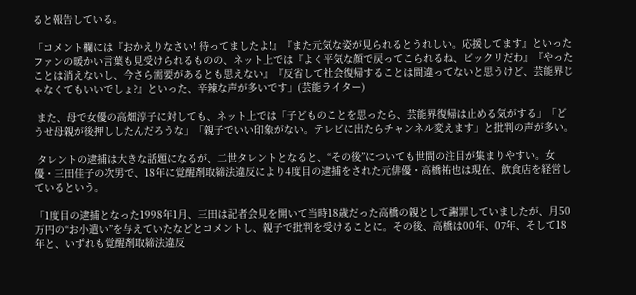ると報告している。

「コメント欄には『おかえりなさい! 待ってましたよ!』『また元気な姿が見られるとうれしい。応援してます』といったファンの暖かい言葉も見受けられるものの、ネット上では『よく平気な顔で戻ってこられるね、ビックリだわ』『やったことは消えないし、今さら需要があるとも思えない』『反省して社会復帰することは間違ってないと思うけど、芸能界じゃなくてもいいでしょ?』といった、辛辣な声が多いです」(芸能ライター)

 また、母で女優の高畑淳子に対しても、ネット上では「子どものことを思ったら、芸能界復帰は止める気がする」「どうせ母親が後押ししたんだろうな」「親子でいい印象がない。テレビに出たらチャンネル変えます」と批判の声が多い。

 タレントの逮捕は大きな話題になるが、二世タレントとなると、“その後”についても世間の注目が集まりやすい。女優・三田佳子の次男で、18年に覚醒剤取締法違反により4度目の逮捕をされた元俳優・高橋祐也は現在、飲食店を経営しているという。

「1度目の逮捕となった1998年1月、三田は記者会見を開いて当時18歳だった高橋の親として謝罪していましたが、月50万円の“お小遣い”を与えていたなどとコメントし、親子で批判を受けることに。その後、高橋は00年、07年、そして18年と、いずれも覚醒剤取締法違反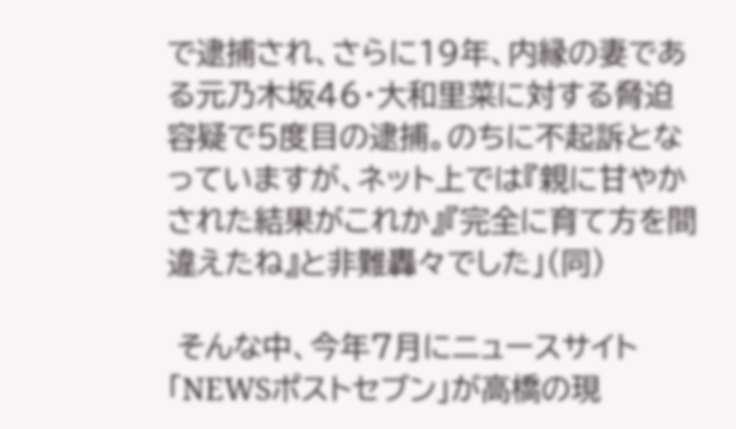で逮捕され、さらに19年、内縁の妻である元乃木坂46・大和里菜に対する脅迫容疑で5度目の逮捕。のちに不起訴となっていますが、ネット上では『親に甘やかされた結果がこれか』『完全に育て方を間違えたね』と非難轟々でした」(同)

 そんな中、今年7月にニュースサイト「NEWSポストセブン」が高橋の現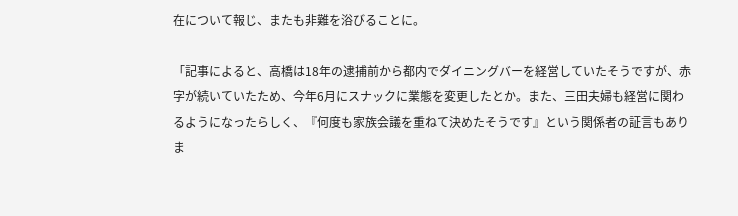在について報じ、またも非難を浴びることに。

「記事によると、高橋は18年の逮捕前から都内でダイニングバーを経営していたそうですが、赤字が続いていたため、今年6月にスナックに業態を変更したとか。また、三田夫婦も経営に関わるようになったらしく、『何度も家族会議を重ねて決めたそうです』という関係者の証言もありま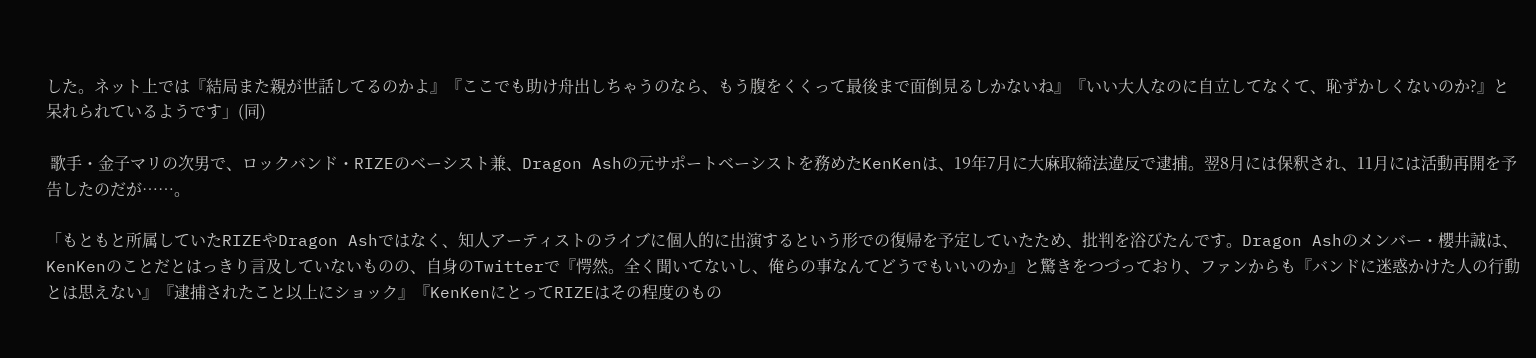した。ネット上では『結局また親が世話してるのかよ』『ここでも助け舟出しちゃうのなら、もう腹をくくって最後まで面倒見るしかないね』『いい大人なのに自立してなくて、恥ずかしくないのか?』と呆れられているようです」(同)

 歌手・金子マリの次男で、ロックバンド・RIZEのベーシスト兼、Dragon Ashの元サポートベーシストを務めたKenKenは、19年7月に大麻取締法違反で逮捕。翌8月には保釈され、11月には活動再開を予告したのだが……。

「もともと所属していたRIZEやDragon Ashではなく、知人アーティストのライブに個人的に出演するという形での復帰を予定していたため、批判を浴びたんです。Dragon Ashのメンバー・櫻井誠は、KenKenのことだとはっきり言及していないものの、自身のTwitterで『愕然。全く聞いてないし、俺らの事なんてどうでもいいのか』と驚きをつづっており、ファンからも『バンドに迷惑かけた人の行動とは思えない』『逮捕されたこと以上にショック』『KenKenにとってRIZEはその程度のもの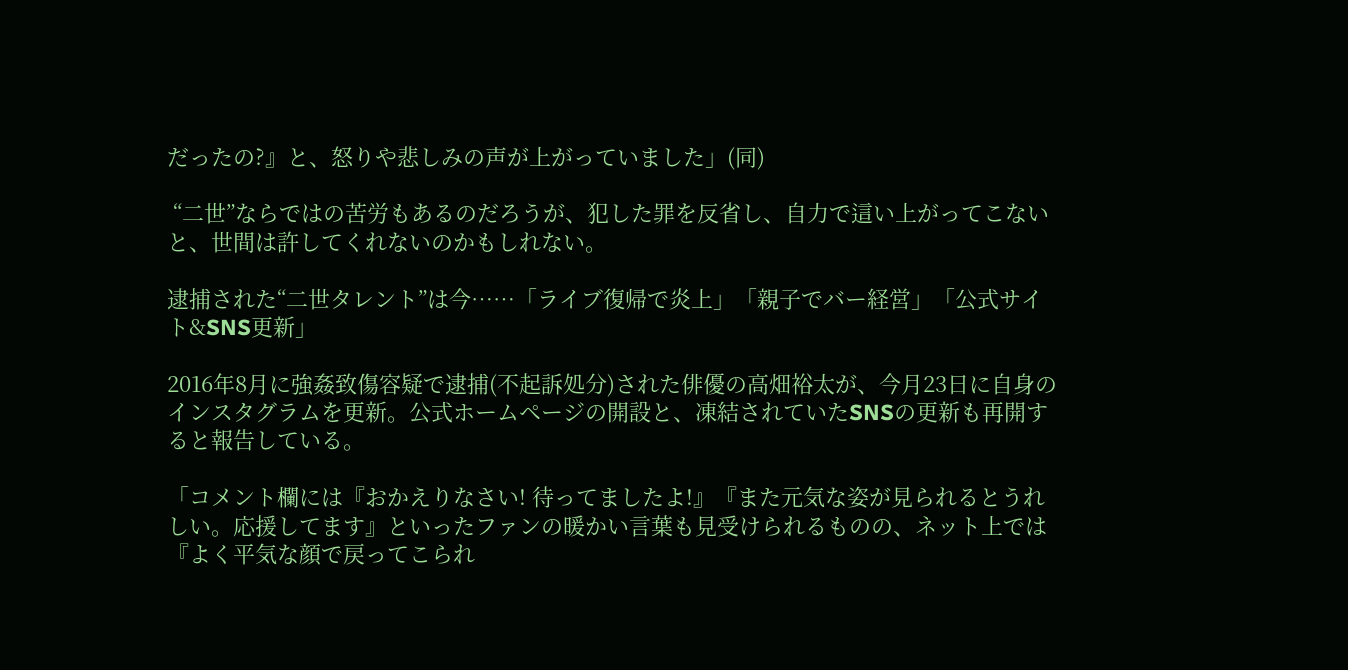だったの?』と、怒りや悲しみの声が上がっていました」(同)

 “二世”ならではの苦労もあるのだろうが、犯した罪を反省し、自力で這い上がってこないと、世間は許してくれないのかもしれない。

逮捕された“二世タレント”は今……「ライブ復帰で炎上」「親子でバー経営」「公式サイト&SNS更新」

2016年8月に強姦致傷容疑で逮捕(不起訴処分)された俳優の高畑裕太が、今月23日に自身のインスタグラムを更新。公式ホームページの開設と、凍結されていたSNSの更新も再開すると報告している。

「コメント欄には『おかえりなさい! 待ってましたよ!』『また元気な姿が見られるとうれしい。応援してます』といったファンの暖かい言葉も見受けられるものの、ネット上では『よく平気な顔で戻ってこられ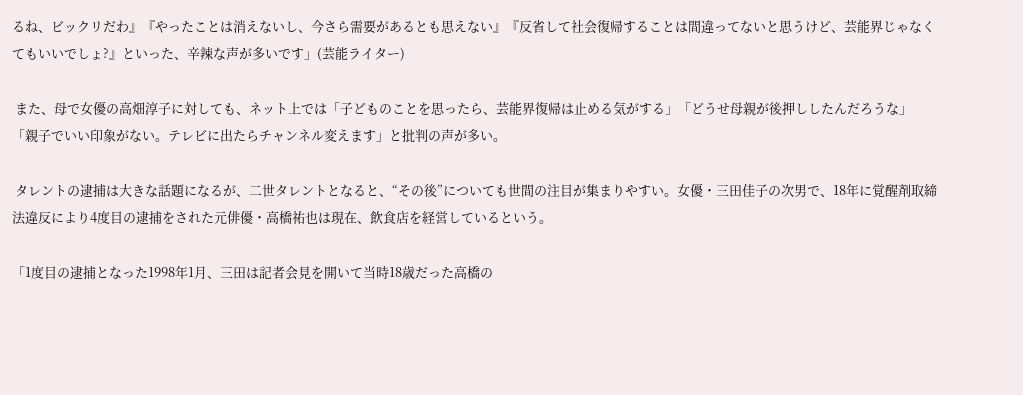るね、ビックリだわ』『やったことは消えないし、今さら需要があるとも思えない』『反省して社会復帰することは間違ってないと思うけど、芸能界じゃなくてもいいでしょ?』といった、辛辣な声が多いです」(芸能ライター)

 また、母で女優の高畑淳子に対しても、ネット上では「子どものことを思ったら、芸能界復帰は止める気がする」「どうせ母親が後押ししたんだろうな」「親子でいい印象がない。テレビに出たらチャンネル変えます」と批判の声が多い。

 タレントの逮捕は大きな話題になるが、二世タレントとなると、“その後”についても世間の注目が集まりやすい。女優・三田佳子の次男で、18年に覚醒剤取締法違反により4度目の逮捕をされた元俳優・高橋祐也は現在、飲食店を経営しているという。

「1度目の逮捕となった1998年1月、三田は記者会見を開いて当時18歳だった高橋の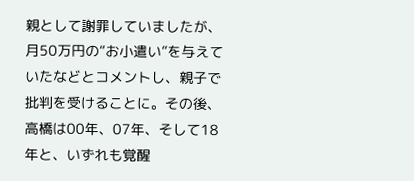親として謝罪していましたが、月50万円の“お小遣い”を与えていたなどとコメントし、親子で批判を受けることに。その後、高橋は00年、07年、そして18年と、いずれも覚醒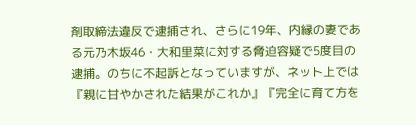剤取締法違反で逮捕され、さらに19年、内縁の妻である元乃木坂46・大和里菜に対する脅迫容疑で5度目の逮捕。のちに不起訴となっていますが、ネット上では『親に甘やかされた結果がこれか』『完全に育て方を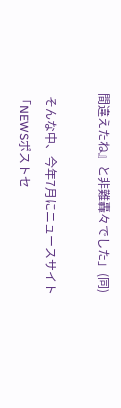間違えたね』と非難轟々でした」(同)

 そんな中、今年7月にニュースサイト「NEWSポストセ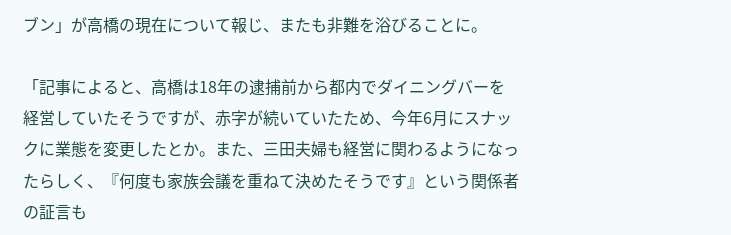ブン」が高橋の現在について報じ、またも非難を浴びることに。

「記事によると、高橋は18年の逮捕前から都内でダイニングバーを経営していたそうですが、赤字が続いていたため、今年6月にスナックに業態を変更したとか。また、三田夫婦も経営に関わるようになったらしく、『何度も家族会議を重ねて決めたそうです』という関係者の証言も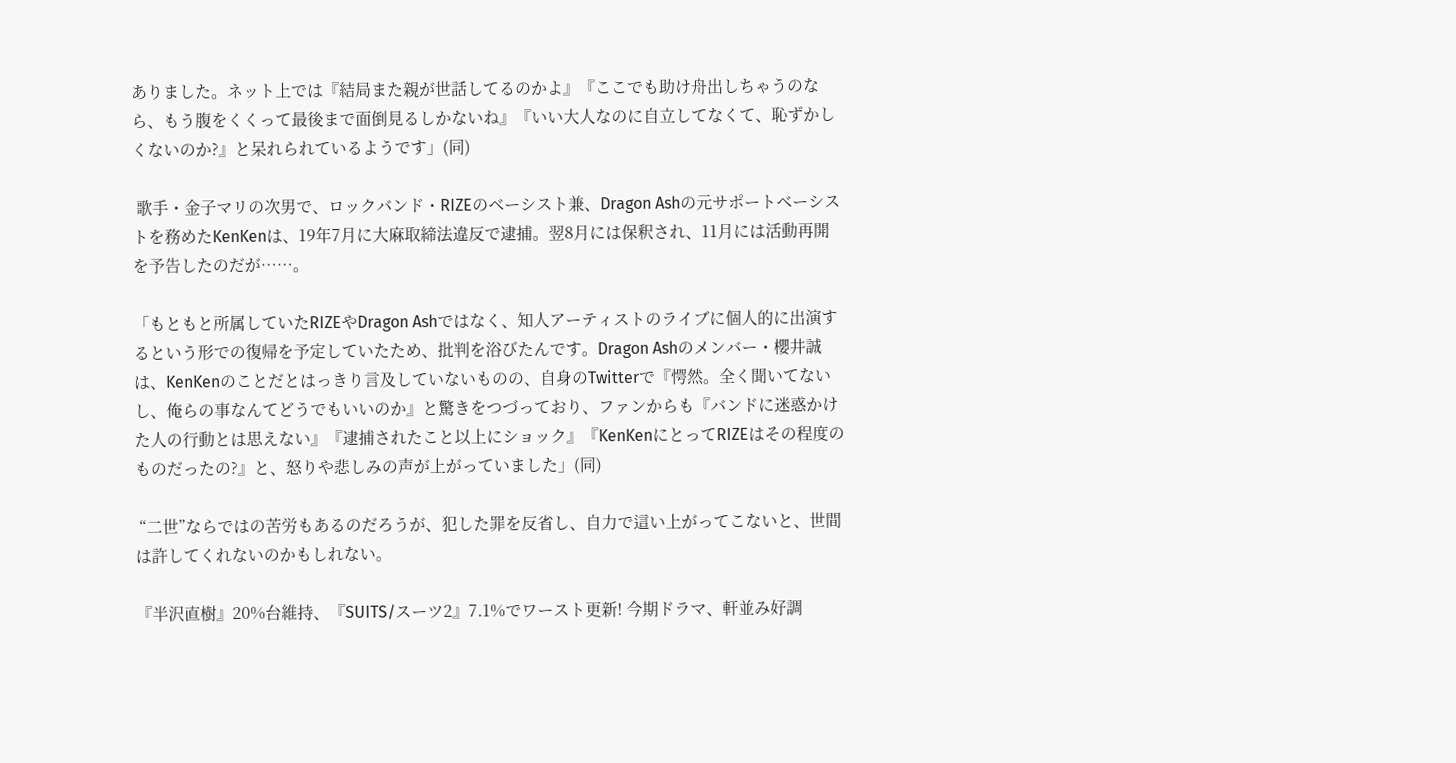ありました。ネット上では『結局また親が世話してるのかよ』『ここでも助け舟出しちゃうのなら、もう腹をくくって最後まで面倒見るしかないね』『いい大人なのに自立してなくて、恥ずかしくないのか?』と呆れられているようです」(同)

 歌手・金子マリの次男で、ロックバンド・RIZEのベーシスト兼、Dragon Ashの元サポートベーシストを務めたKenKenは、19年7月に大麻取締法違反で逮捕。翌8月には保釈され、11月には活動再開を予告したのだが……。

「もともと所属していたRIZEやDragon Ashではなく、知人アーティストのライブに個人的に出演するという形での復帰を予定していたため、批判を浴びたんです。Dragon Ashのメンバー・櫻井誠は、KenKenのことだとはっきり言及していないものの、自身のTwitterで『愕然。全く聞いてないし、俺らの事なんてどうでもいいのか』と驚きをつづっており、ファンからも『バンドに迷惑かけた人の行動とは思えない』『逮捕されたこと以上にショック』『KenKenにとってRIZEはその程度のものだったの?』と、怒りや悲しみの声が上がっていました」(同)

 “二世”ならではの苦労もあるのだろうが、犯した罪を反省し、自力で這い上がってこないと、世間は許してくれないのかもしれない。

『半沢直樹』20%台維持、『SUITS/スーツ2』7.1%でワースト更新! 今期ドラマ、軒並み好調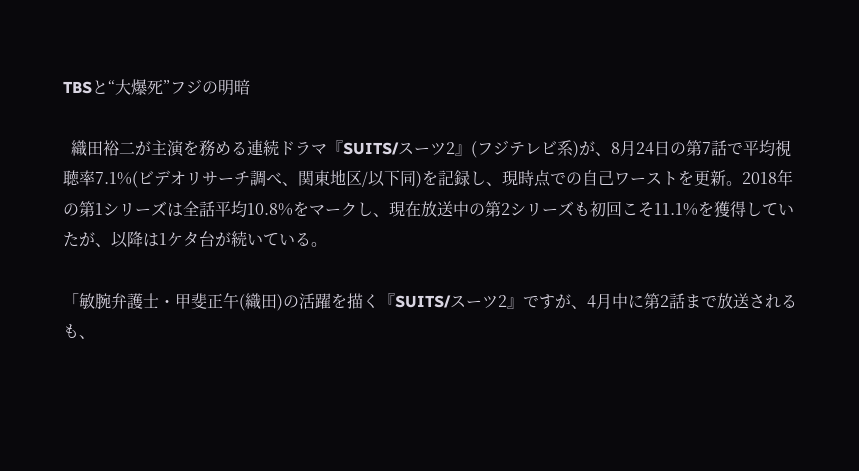TBSと“大爆死”フジの明暗

  織田裕二が主演を務める連続ドラマ『SUITS/スーツ2』(フジテレビ系)が、8月24日の第7話で平均視聴率7.1%(ビデオリサーチ調べ、関東地区/以下同)を記録し、現時点での自己ワーストを更新。2018年の第1シリーズは全話平均10.8%をマークし、現在放送中の第2シリーズも初回こそ11.1%を獲得していたが、以降は1ケタ台が続いている。

「敏腕弁護士・甲斐正午(織田)の活躍を描く『SUITS/スーツ2』ですが、4月中に第2話まで放送されるも、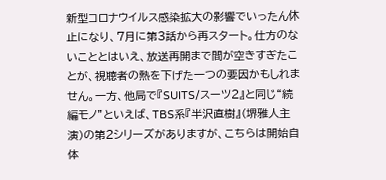新型コロナウイルス感染拡大の影響でいったん休止になり、7月に第3話から再スタート。仕方のないこととはいえ、放送再開まで間が空きすぎたことが、視聴者の熱を下げた一つの要因かもしれません。一方、他局で『SUITS/スーツ2』と同じ“続編モノ”といえば、TBS系『半沢直樹』(堺雅人主演)の第2シリーズがありますが、こちらは開始自体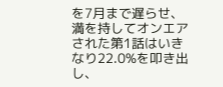を7月まで遅らせ、満を持してオンエアされた第1話はいきなり22.0%を叩き出し、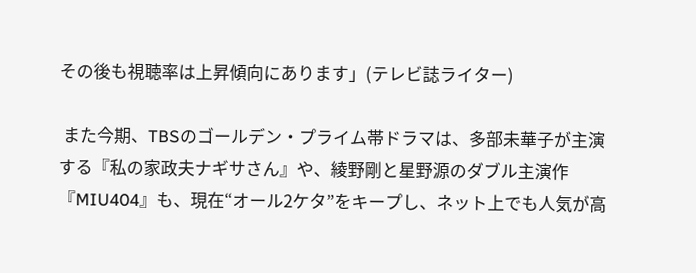その後も視聴率は上昇傾向にあります」(テレビ誌ライター)

 また今期、TBSのゴールデン・プライム帯ドラマは、多部未華子が主演する『私の家政夫ナギサさん』や、綾野剛と星野源のダブル主演作『MIU404』も、現在“オール2ケタ”をキープし、ネット上でも人気が高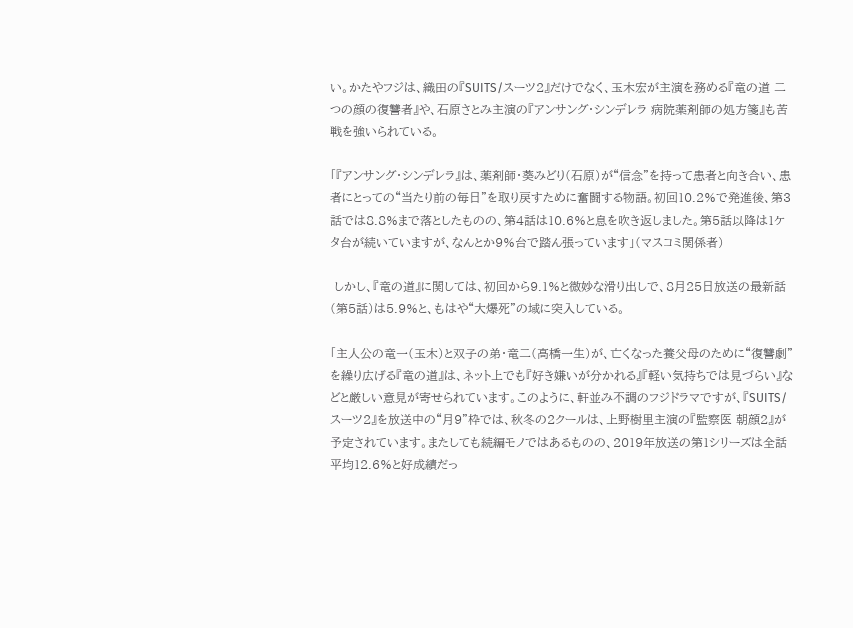い。かたやフジは、織田の『SUITS/スーツ2』だけでなく、玉木宏が主演を務める『竜の道 二つの顔の復讐者』や、石原さとみ主演の『アンサング・シンデレラ 病院薬剤師の処方箋』も苦戦を強いられている。

「『アンサング・シンデレラ』は、薬剤師・葵みどり(石原)が“信念”を持って患者と向き合い、患者にとっての“当たり前の毎日”を取り戻すために奮闘する物語。初回10.2%で発進後、第3話では8.8%まで落としたものの、第4話は10.6%と息を吹き返しました。第5話以降は1ケタ台が続いていますが、なんとか9%台で踏ん張っています」(マスコミ関係者)

 しかし、『竜の道』に関しては、初回から9.1%と微妙な滑り出しで、8月25日放送の最新話(第5話)は5.9%と、もはや“大爆死”の域に突入している。

「主人公の竜一(玉木)と双子の弟・竜二(高橋一生)が、亡くなった養父母のために“復讐劇”を繰り広げる『竜の道』は、ネット上でも『好き嫌いが分かれる』『軽い気持ちでは見づらい』などと厳しい意見が寄せられています。このように、軒並み不調のフジドラマですが、『SUITS/スーツ2』を放送中の“月9”枠では、秋冬の2クールは、上野樹里主演の『監察医 朝顔2』が予定されています。またしても続編モノではあるものの、2019年放送の第1シリーズは全話平均12.6%と好成績だっ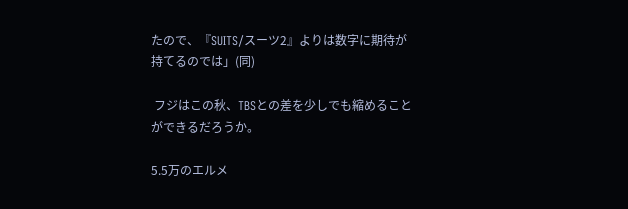たので、『SUITS/スーツ2』よりは数字に期待が持てるのでは」(同)

 フジはこの秋、TBSとの差を少しでも縮めることができるだろうか。

5.5万のエルメ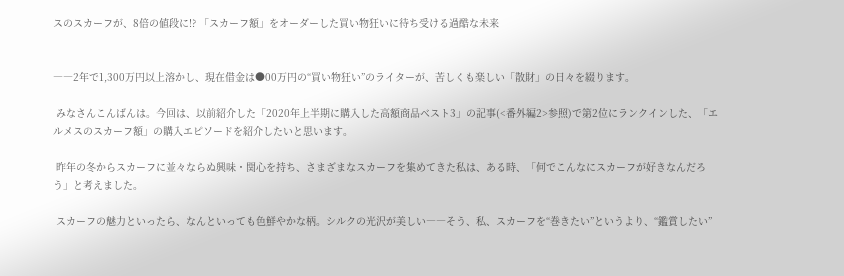スのスカーフが、8倍の値段に!? 「スカーフ額」をオーダーした買い物狂いに待ち受ける過酷な未来


――2年で1,300万円以上溶かし、現在借金は●00万円の“買い物狂い”のライターが、苦しくも楽しい「散財」の日々を綴ります。

 みなさんこんばんは。今回は、以前紹介した「2020年上半期に購入した高額商品ベスト3」の記事(<番外編2>参照)で第2位にランクインした、「エルメスのスカーフ額」の購入エピソードを紹介したいと思います。

 昨年の冬からスカーフに並々ならぬ興味・関心を持ち、さまざまなスカーフを集めてきた私は、ある時、「何でこんなにスカーフが好きなんだろう」と考えました。

 スカーフの魅力といったら、なんといっても色鮮やかな柄。シルクの光沢が美しい――そう、私、スカーフを“巻きたい”というより、“鑑賞したい”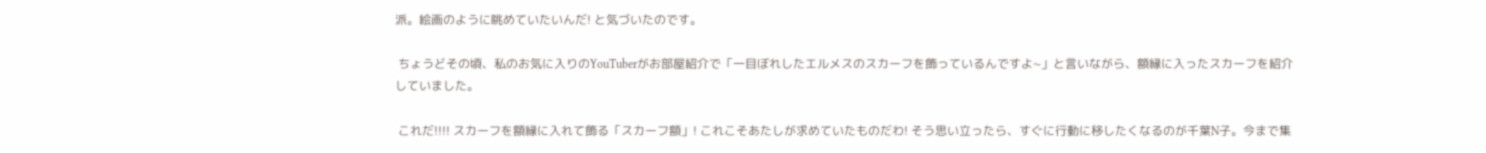派。絵画のように眺めていたいんだ! と気づいたのです。

 ちょうどその頃、私のお気に入りのYouTuberがお部屋紹介で「一目ぼれしたエルメスのスカーフを飾っているんですよ~」と言いながら、額縁に入ったスカーフを紹介していました。

 これだ!!!! スカーフを額縁に入れて飾る「スカーフ額」! これこそあたしが求めていたものだわ! そう思い立ったら、すぐに行動に移したくなるのが千葉N子。今まで集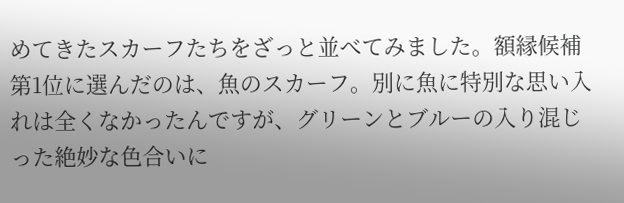めてきたスカーフたちをざっと並べてみました。額縁候補第1位に選んだのは、魚のスカーフ。別に魚に特別な思い入れは全くなかったんですが、グリーンとブルーの入り混じった絶妙な色合いに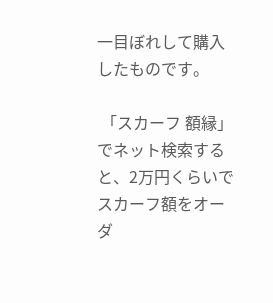一目ぼれして購入したものです。

 「スカーフ 額縁」でネット検索すると、2万円くらいでスカーフ額をオーダ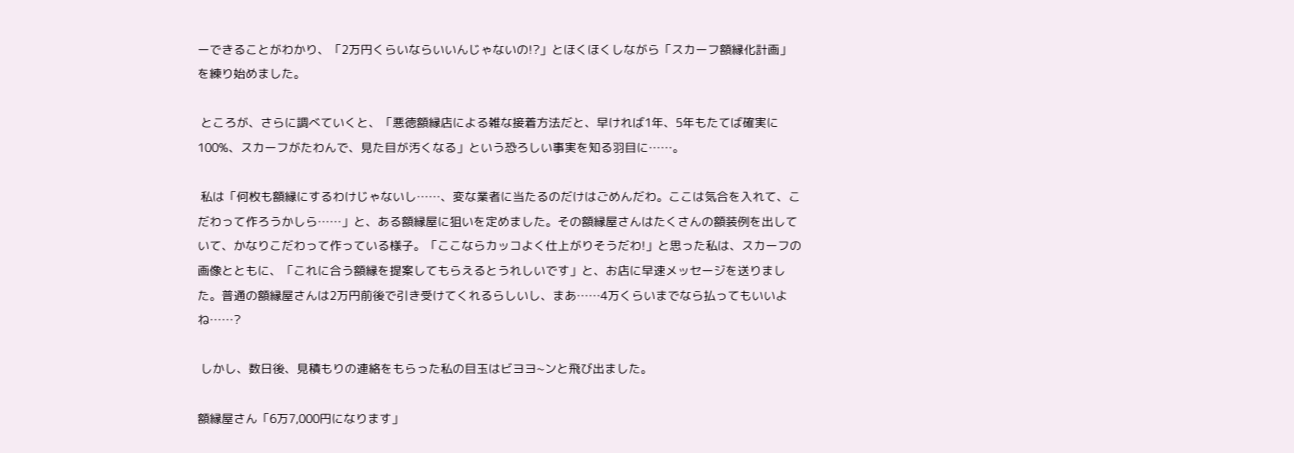ーできることがわかり、「2万円くらいならいいんじゃないの!?」とほくほくしながら「スカーフ額縁化計画」を練り始めました。

 ところが、さらに調べていくと、「悪徳額縁店による雑な接着方法だと、早ければ1年、5年もたてば確実に100%、スカーフがたわんで、見た目が汚くなる」という恐ろしい事実を知る羽目に……。

 私は「何枚も額縁にするわけじゃないし……、変な業者に当たるのだけはごめんだわ。ここは気合を入れて、こだわって作ろうかしら……」と、ある額縁屋に狙いを定めました。その額縁屋さんはたくさんの額装例を出していて、かなりこだわって作っている様子。「ここならカッコよく仕上がりそうだわ!」と思った私は、スカーフの画像とともに、「これに合う額縁を提案してもらえるとうれしいです」と、お店に早速メッセージを送りました。普通の額縁屋さんは2万円前後で引き受けてくれるらしいし、まあ……4万くらいまでなら払ってもいいよね……?

 しかし、数日後、見積もりの連絡をもらった私の目玉はビヨヨ~ンと飛び出ました。

額縁屋さん「6万7,000円になります」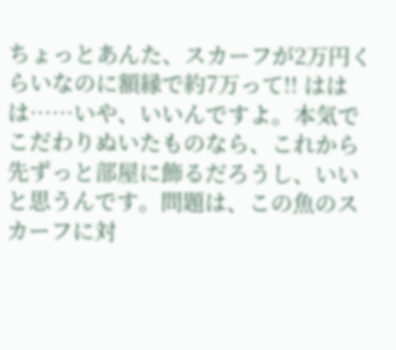ちょっとあんた、スカーフが2万円くらいなのに額縁で約7万って!! ははは……いや、いいんですよ。本気でこだわりぬいたものなら、これから先ずっと部屋に飾るだろうし、いいと思うんです。問題は、この魚のスカーフに対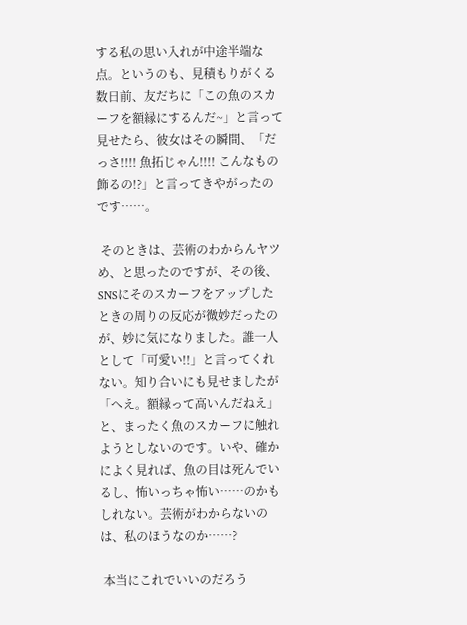する私の思い入れが中途半端な点。というのも、見積もりがくる数日前、友だちに「この魚のスカーフを額縁にするんだ~」と言って見せたら、彼女はその瞬間、「だっさ!!!! 魚拓じゃん!!!! こんなもの飾るの!?」と言ってきやがったのです……。

 そのときは、芸術のわからんヤツめ、と思ったのですが、その後、SNSにそのスカーフをアップしたときの周りの反応が微妙だったのが、妙に気になりました。誰一人として「可愛い!!」と言ってくれない。知り合いにも見せましたが「へえ。額縁って高いんだねえ」と、まったく魚のスカーフに触れようとしないのです。いや、確かによく見れば、魚の目は死んでいるし、怖いっちゃ怖い……のかもしれない。芸術がわからないのは、私のほうなのか……?

 本当にこれでいいのだろう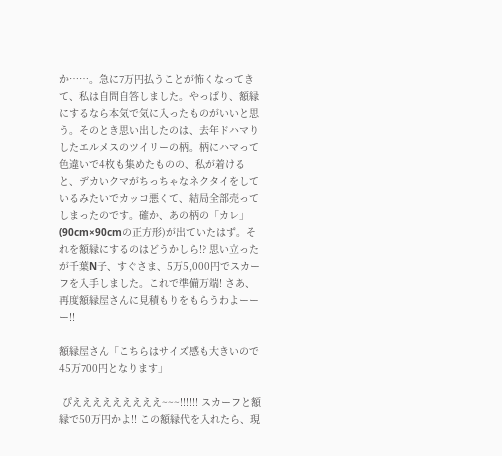か……。急に7万円払うことが怖くなってきて、私は自問自答しました。やっぱり、額縁にするなら本気で気に入ったものがいいと思う。そのとき思い出したのは、去年ドハマりしたエルメスのツイリーの柄。柄にハマって色違いで4枚も集めたものの、私が着けると、デカいクマがちっちゃなネクタイをしているみたいでカッコ悪くて、結局全部売ってしまったのです。確か、あの柄の「カレ」(90cm×90cmの正方形)が出ていたはず。それを額縁にするのはどうかしら!? 思い立ったが千葉N子、すぐさま、5万5,000円でスカーフを入手しました。これで準備万端! さあ、再度額縁屋さんに見積もりをもらうわよーーー!!

額縁屋さん「こちらはサイズ感も大きいので45万700円となります」

 ぴえええええええええ~~~!!!!!! スカーフと額縁で50万円かよ!! この額縁代を入れたら、現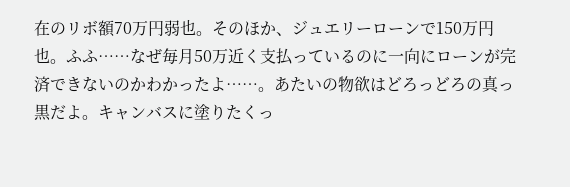在のリボ額70万円弱也。そのほか、ジュエリーローンで150万円也。ふふ……なぜ毎月50万近く支払っているのに一向にローンが完済できないのかわかったよ……。あたいの物欲はどろっどろの真っ黒だよ。キャンバスに塗りたくっ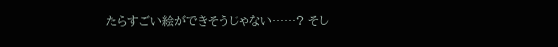たらすごい絵ができそうじゃない……? そし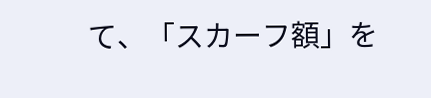て、「スカーフ額」を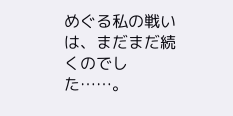めぐる私の戦いは、まだまだ続くのでした……。